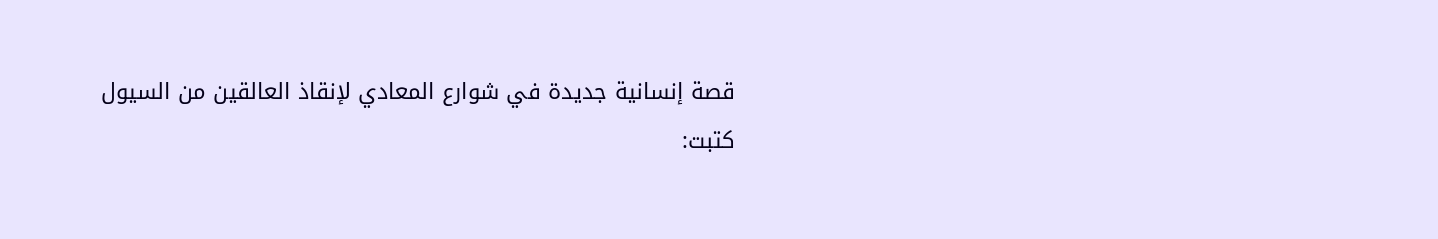قصة إنسانية جديدة في شوارع المعادي لإنقاذ العالقين من السيول
كتبت: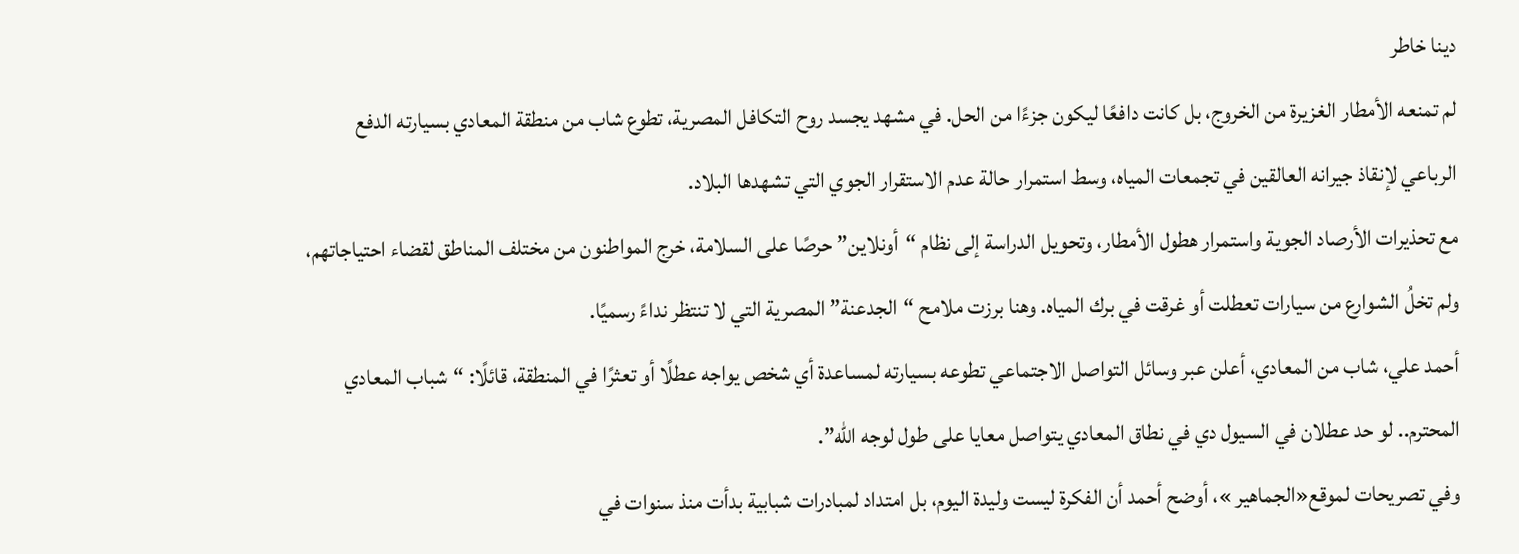دينا خاطر
لم تمنعه الأمطار الغزيرة من الخروج، بل كانت دافعًا ليكون جزءًا من الحل. في مشهد يجسد روح التكافل المصرية، تطوع شاب من منطقة المعادي بسيارته الدفع الرباعي لإنقاذ جيرانه العالقين في تجمعات المياه، وسط استمرار حالة عدم الاستقرار الجوي التي تشهدها البلاد.
مع تحذيرات الأرصاد الجوية واستمرار هطول الأمطار، وتحويل الدراسة إلى نظام “أونلاين” حرصًا على السلامة، خرج المواطنون من مختلف المناطق لقضاء احتياجاتهم، ولم تخلُ الشوارع من سيارات تعطلت أو غرقت في برك المياه. وهنا برزت ملامح “الجدعنة” المصرية التي لا تنتظر نداءً رسميًا.
أحمد علي، شاب من المعادي، أعلن عبر وسائل التواصل الاجتماعي تطوعه بسيارته لمساعدة أي شخص يواجه عطلًا أو تعثرًا في المنطقة، قائلًا: “شباب المعادي المحترم.. لو حد عطلان في السيول دي في نطاق المعادي يتواصل معايا على طول لوجه الله”.
وفي تصريحات لموقع«الجماهير »، أوضح أحمد أن الفكرة ليست وليدة اليوم، بل امتداد لمبادرات شبابية بدأت منذ سنوات في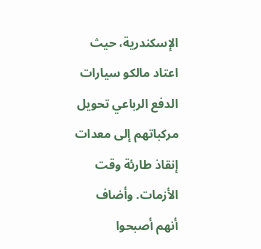الإسكندرية، حيث اعتاد مالكو سيارات الدفع الرباعي تحويل مركباتهم إلى معدات إنقاذ طارئة وقت الأزمات. وأضاف أنهم أصبحوا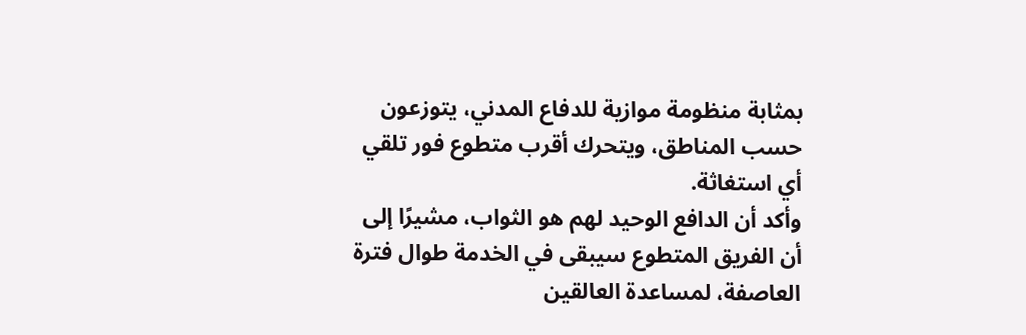بمثابة منظومة موازية للدفاع المدني، يتوزعون حسب المناطق، ويتحرك أقرب متطوع فور تلقي أي استغاثة.
وأكد أن الدافع الوحيد لهم هو الثواب، مشيرًا إلى أن الفريق المتطوع سيبقى في الخدمة طوال فترة العاصفة، لمساعدة العالقين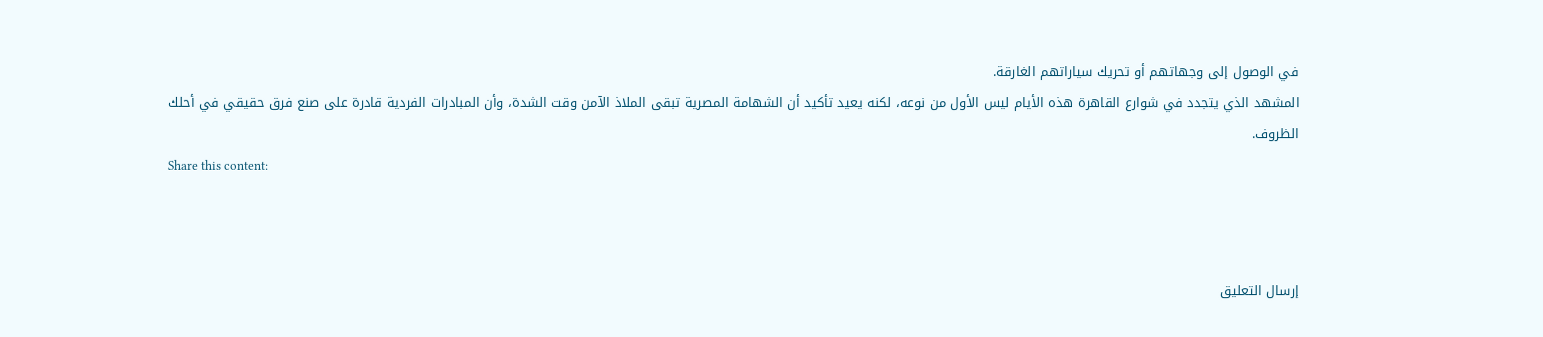في الوصول إلى وجهاتهم أو تحريك سياراتهم الغارقة.
المشهد الذي يتجدد في شوارع القاهرة هذه الأيام ليس الأول من نوعه، لكنه يعيد تأكيد أن الشهامة المصرية تبقى الملاذ الآمن وقت الشدة، وأن المبادرات الفردية قادرة على صنع فرق حقيقي في أحلك الظروف.
Share this content:



إرسال التعليق